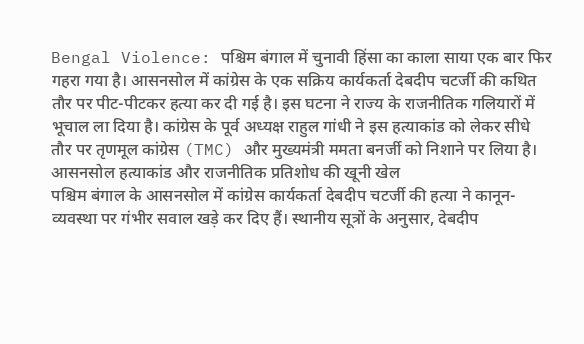Bengal Violence: पश्चिम बंगाल में चुनावी हिंसा का काला साया एक बार फिर गहरा गया है। आसनसोल में कांग्रेस के एक सक्रिय कार्यकर्ता देबदीप चटर्जी की कथित तौर पर पीट-पीटकर हत्या कर दी गई है। इस घटना ने राज्य के राजनीतिक गलियारों में भूचाल ला दिया है। कांग्रेस के पूर्व अध्यक्ष राहुल गांधी ने इस हत्याकांड को लेकर सीधे तौर पर तृणमूल कांग्रेस (TMC) और मुख्यमंत्री ममता बनर्जी को निशाने पर लिया है।
आसनसोल हत्याकांड और राजनीतिक प्रतिशोध की खूनी खेल
पश्चिम बंगाल के आसनसोल में कांग्रेस कार्यकर्ता देबदीप चटर्जी की हत्या ने कानून-व्यवस्था पर गंभीर सवाल खड़े कर दिए हैं। स्थानीय सूत्रों के अनुसार, देबदीप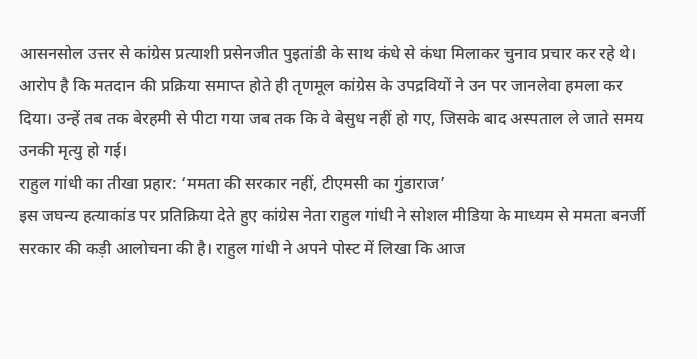आसनसोल उत्तर से कांग्रेस प्रत्याशी प्रसेनजीत पुइतांडी के साथ कंधे से कंधा मिलाकर चुनाव प्रचार कर रहे थे। आरोप है कि मतदान की प्रक्रिया समाप्त होते ही तृणमूल कांग्रेस के उपद्रवियों ने उन पर जानलेवा हमला कर दिया। उन्हें तब तक बेरहमी से पीटा गया जब तक कि वे बेसुध नहीं हो गए, जिसके बाद अस्पताल ले जाते समय उनकी मृत्यु हो गई।
राहुल गांधी का तीखा प्रहार: ‘ममता की सरकार नहीं, टीएमसी का गुंडाराज’
इस जघन्य हत्याकांड पर प्रतिक्रिया देते हुए कांग्रेस नेता राहुल गांधी ने सोशल मीडिया के माध्यम से ममता बनर्जी सरकार की कड़ी आलोचना की है। राहुल गांधी ने अपने पोस्ट में लिखा कि आज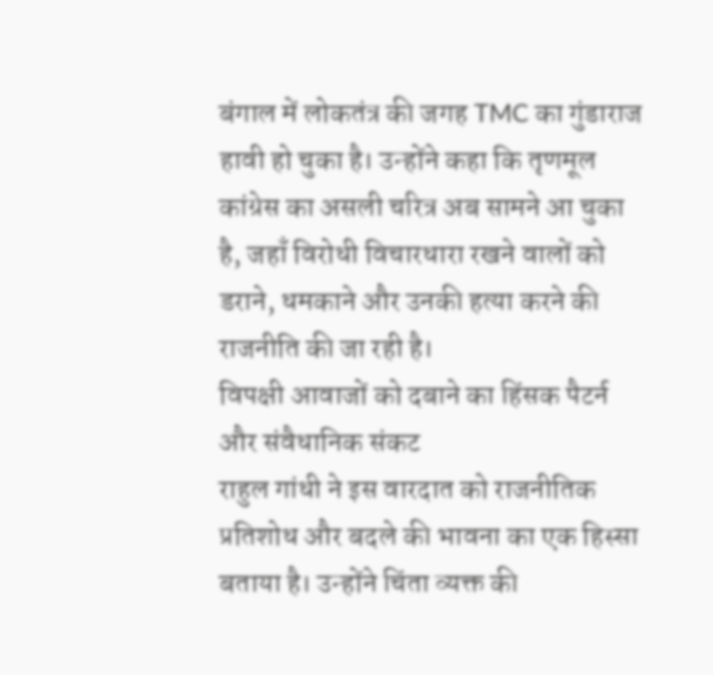बंगाल में लोकतंत्र की जगह TMC का गुंडाराज हावी हो चुका है। उन्होंने कहा कि तृणमूल कांग्रेस का असली चरित्र अब सामने आ चुका है, जहाँ विरोधी विचारधारा रखने वालों को डराने, धमकाने और उनकी हत्या करने की राजनीति की जा रही है।
विपक्षी आवाजों को दबाने का हिंसक पैटर्न और संवैधानिक संकट
राहुल गांधी ने इस वारदात को राजनीतिक प्रतिशोध और बदले की भावना का एक हिस्सा बताया है। उन्होंने चिंता व्यक्त की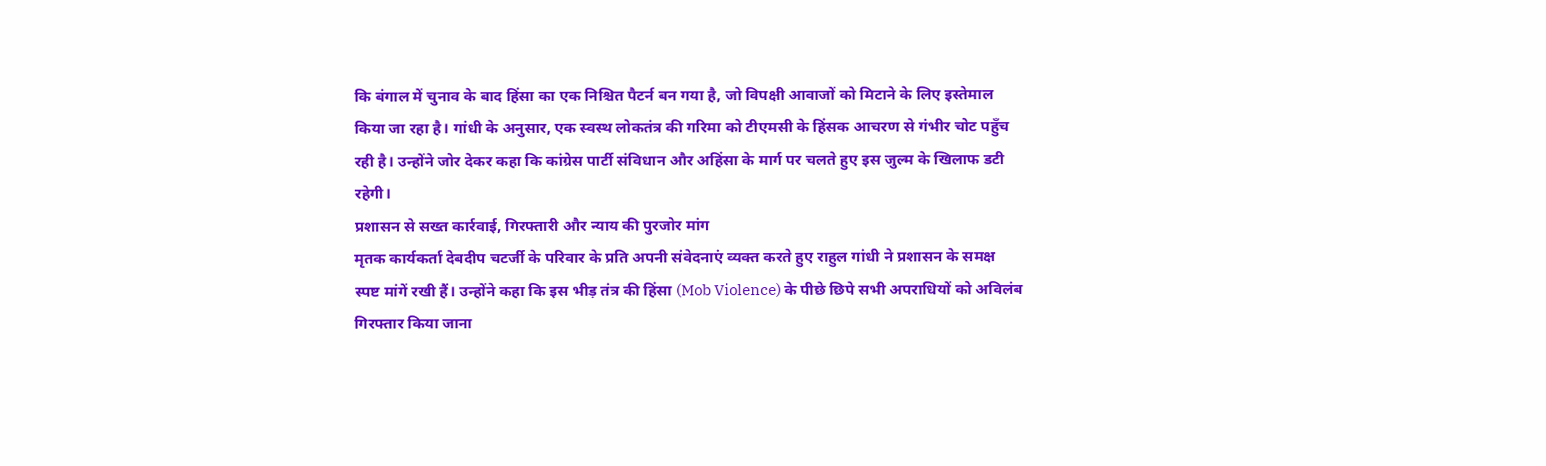कि बंगाल में चुनाव के बाद हिंसा का एक निश्चित पैटर्न बन गया है, जो विपक्षी आवाजों को मिटाने के लिए इस्तेमाल किया जा रहा है। गांधी के अनुसार, एक स्वस्थ लोकतंत्र की गरिमा को टीएमसी के हिंसक आचरण से गंभीर चोट पहुँच रही है। उन्होंने जोर देकर कहा कि कांग्रेस पार्टी संविधान और अहिंसा के मार्ग पर चलते हुए इस जुल्म के खिलाफ डटी रहेगी।
प्रशासन से सख्त कार्रवाई, गिरफ्तारी और न्याय की पुरजोर मांग
मृतक कार्यकर्ता देबदीप चटर्जी के परिवार के प्रति अपनी संवेदनाएं व्यक्त करते हुए राहुल गांधी ने प्रशासन के समक्ष स्पष्ट मांगें रखी हैं। उन्होंने कहा कि इस भीड़ तंत्र की हिंसा (Mob Violence) के पीछे छिपे सभी अपराधियों को अविलंब गिरफ्तार किया जाना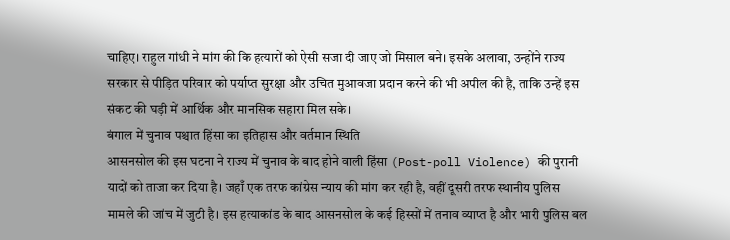चाहिए। राहुल गांधी ने मांग की कि हत्यारों को ऐसी सजा दी जाए जो मिसाल बने। इसके अलावा, उन्होंने राज्य सरकार से पीड़ित परिवार को पर्याप्त सुरक्षा और उचित मुआवजा प्रदान करने की भी अपील की है, ताकि उन्हें इस संकट की घड़ी में आर्थिक और मानसिक सहारा मिल सके।
बंगाल में चुनाव पश्चात हिंसा का इतिहास और वर्तमान स्थिति
आसनसोल की इस घटना ने राज्य में चुनाव के बाद होने वाली हिंसा (Post-poll Violence) की पुरानी यादों को ताजा कर दिया है। जहाँ एक तरफ कांग्रेस न्याय की मांग कर रही है, वहीं दूसरी तरफ स्थानीय पुलिस मामले की जांच में जुटी है। इस हत्याकांड के बाद आसनसोल के कई हिस्सों में तनाव व्याप्त है और भारी पुलिस बल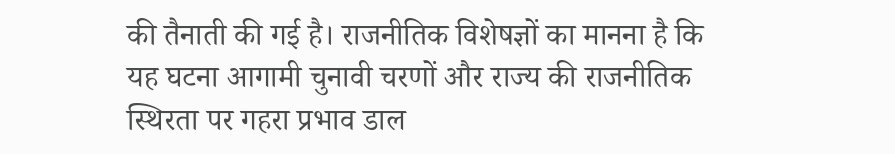की तैनाती की गई है। राजनीतिक विशेषज्ञों का मानना है कि यह घटना आगामी चुनावी चरणों और राज्य की राजनीतिक स्थिरता पर गहरा प्रभाव डाल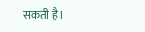सकती है।